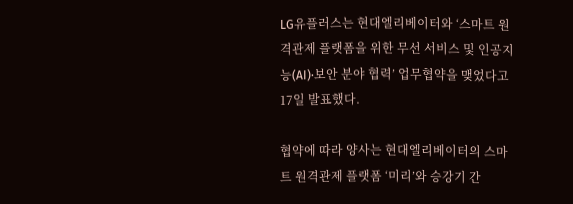LG유플러스는 현대엘리베이터와 ‘스마트 원격관제 플랫폼을 위한 무선 서비스 및 인공지능(AI)·보안 분야 협력’ 업무협약을 맺었다고 17일 발표했다.

협약에 따라 양사는 현대엘리베이터의 스마트 원격관제 플랫폼 ‘미리’와 승강기 간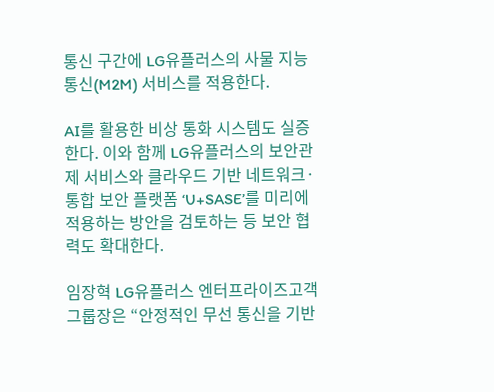통신 구간에 LG유플러스의 사물 지능통신(M2M) 서비스를 적용한다.

AI를 활용한 비상 통화 시스템도 실증한다. 이와 함께 LG유플러스의 보안관제 서비스와 클라우드 기반 네트워크·통합 보안 플랫폼 ‘U+SASE’를 미리에 적용하는 방안을 검토하는 등 보안 협력도 확대한다.

임장혁 LG유플러스 엔터프라이즈고객그룹장은 “안정적인 무선 통신을 기반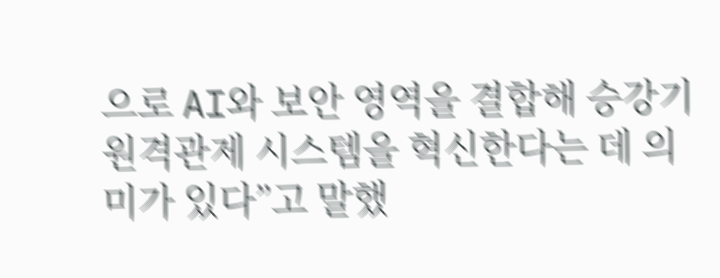으로 AI와 보안 영역을 결합해 승강기 원격관제 시스템을 혁신한다는 데 의미가 있다”고 말했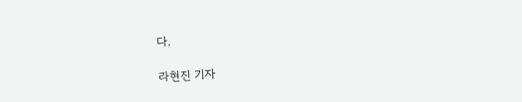다.

라현진 기자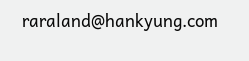raraland@hankyung.com